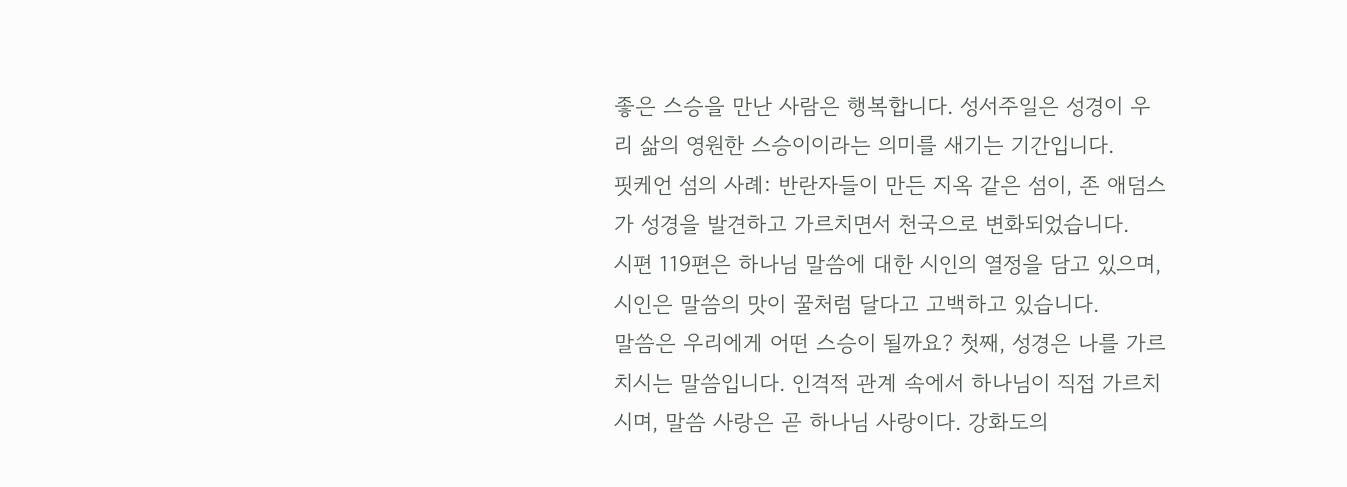좋은 스승을 만난 사람은 행복합니다. 성서주일은 성경이 우리 삶의 영원한 스승이이라는 의미를 새기는 기간입니다.
핏케언 섬의 사례: 반란자들이 만든 지옥 같은 섬이, 존 애덤스가 성경을 발견하고 가르치면서 천국으로 변화되었습니다.
시편 119편은 하나님 말씀에 대한 시인의 열정을 담고 있으며, 시인은 말씀의 맛이 꿀처럼 달다고 고백하고 있습니다.
말씀은 우리에게 어떤 스승이 될까요? 첫째, 성경은 나를 가르치시는 말씀입니다. 인격적 관계 속에서 하나님이 직접 가르치시며, 말씀 사랑은 곧 하나님 사랑이다. 강화도의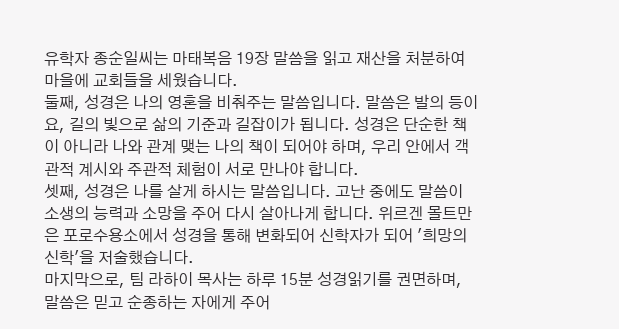유학자 종순일씨는 마태복음 19장 말씀을 읽고 재산을 처분하여 마을에 교회들을 세웠습니다.
둘째, 성경은 나의 영혼을 비춰주는 말씀입니다. 말씀은 발의 등이요, 길의 빛으로 삶의 기준과 길잡이가 됩니다. 성경은 단순한 책이 아니라 나와 관계 맺는 나의 책이 되어야 하며, 우리 안에서 객관적 계시와 주관적 체험이 서로 만나야 합니다.
셋째, 성경은 나를 살게 하시는 말씀입니다. 고난 중에도 말씀이 소생의 능력과 소망을 주어 다시 살아나게 합니다. 위르겐 몰트만은 포로수용소에서 성경을 통해 변화되어 신학자가 되어 '희망의 신학'을 저술했습니다.
마지막으로, 팀 라하이 목사는 하루 15분 성경읽기를 권면하며, 말씀은 믿고 순종하는 자에게 주어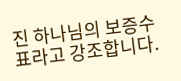진 하나님의 보증수표라고 강조합니다.